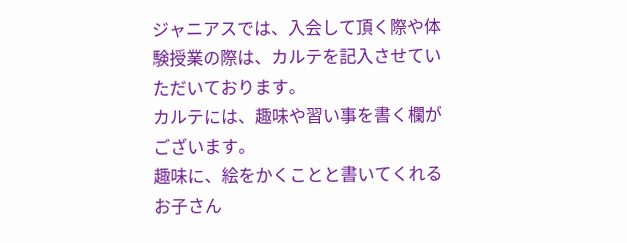ジャニアスでは、入会して頂く際や体験授業の際は、カルテを記入させていただいております。
カルテには、趣味や習い事を書く欄がございます。
趣味に、絵をかくことと書いてくれるお子さん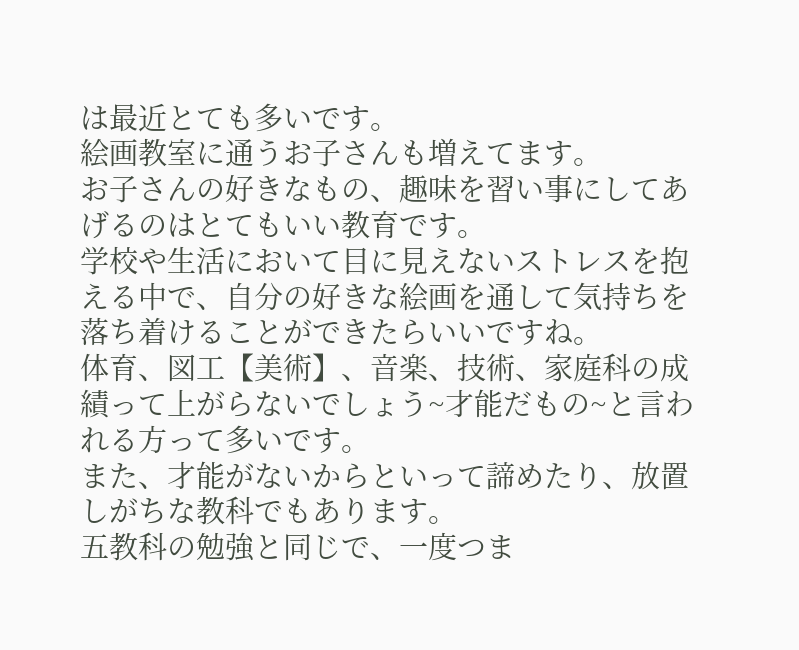は最近とても多いです。
絵画教室に通うお子さんも増えてます。
お子さんの好きなもの、趣味を習い事にしてあげるのはとてもいい教育です。
学校や生活において目に見えないストレスを抱える中で、自分の好きな絵画を通して気持ちを落ち着けることができたらいいですね。
体育、図工【美術】、音楽、技術、家庭科の成績って上がらないでしょう~才能だもの~と言われる方って多いです。
また、才能がないからといって諦めたり、放置しがちな教科でもあります。
五教科の勉強と同じで、一度つま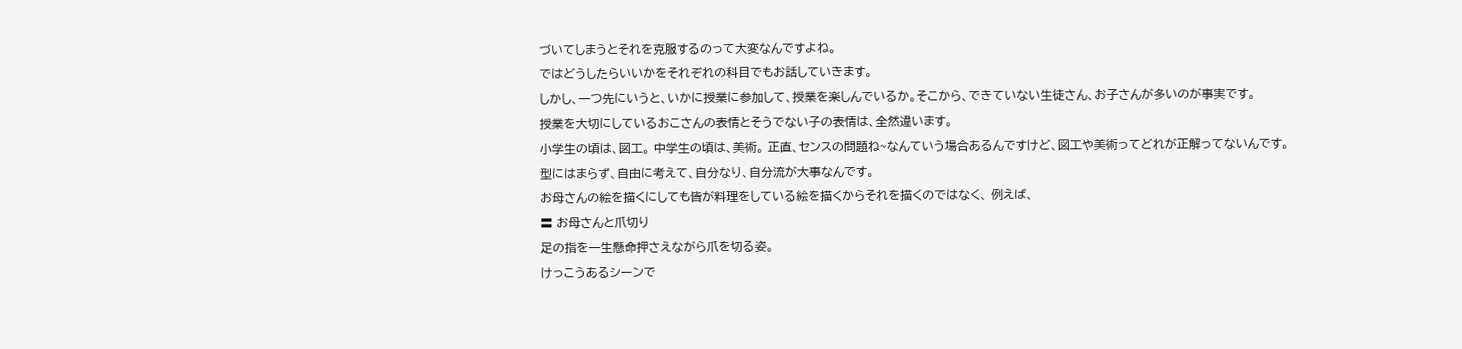づいてしまうとそれを克服するのって大変なんですよね。
ではどうしたらいいかをそれぞれの科目でもお話していきます。
しかし、一つ先にいうと、いかに授業に参加して、授業を楽しんでいるか。そこから、できていない生徒さん、お子さんが多いのが事実です。
授業を大切にしているおこさんの表情とそうでない子の表情は、全然違います。
小学生の頃は、図工。 中学生の頃は、美術。 正直、センスの問題ね~なんていう場合あるんですけど、図工や美術ってどれが正解ってないんです。
型にはまらず、自由に考えて、自分なり、自分流が大事なんです。
お母さんの絵を描くにしても皆が料理をしている絵を描くからそれを描くのではなく、 例えば、
〓 お母さんと爪切り
足の指を一生懸命押さえながら爪を切る姿。
けっこうあるシーンで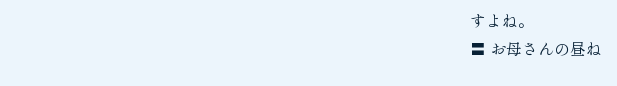すよね。
〓 お母さんの昼ね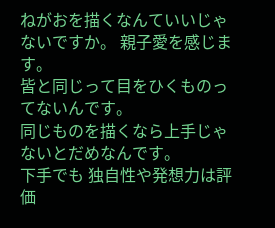ねがおを描くなんていいじゃないですか。 親子愛を感じます。
皆と同じって目をひくものってないんです。
同じものを描くなら上手じゃないとだめなんです。
下手でも 独自性や発想力は評価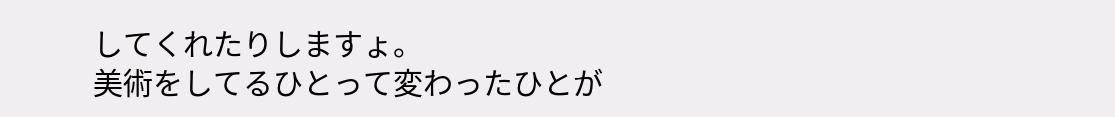してくれたりしますょ。
美術をしてるひとって変わったひとが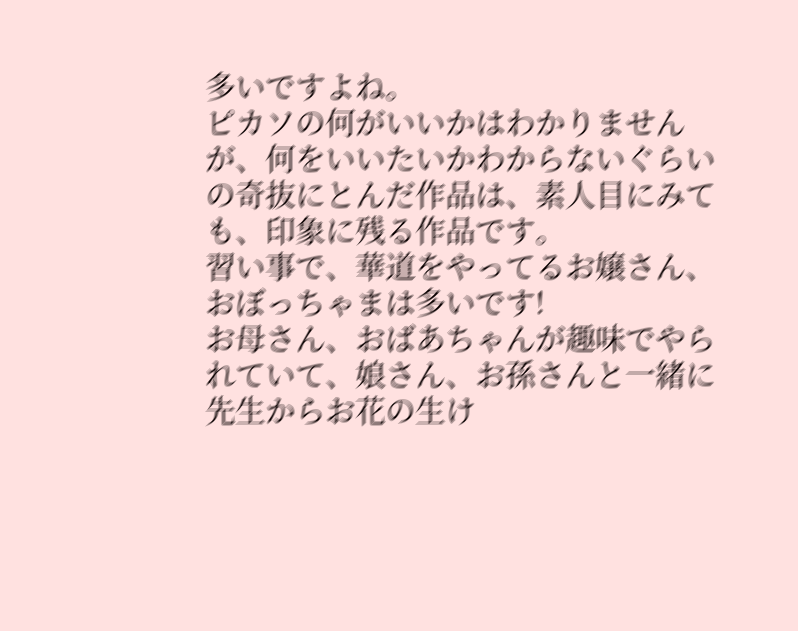多いですよね。
ピカソの何がいいかはわかりませんが、何をいいたいかわからないぐらいの奇抜にとんだ作品は、素人目にみても、印象に残る作品です。
習い事で、華道をやってるお嬢さん、おぼっちゃまは多いです!
お母さん、おばあちゃんが趣味でやられていて、娘さん、お孫さんと一緒に先生からお花の生け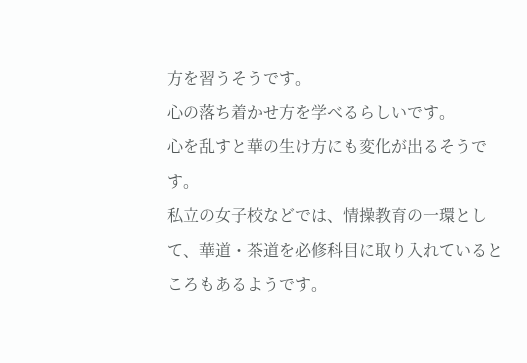方を習うそうです。
心の落ち着かせ方を学べるらしいです。
心を乱すと華の生け方にも変化が出るそうです。
私立の女子校などでは、情操教育の一環として、華道・茶道を必修科目に取り入れているところもあるようです。